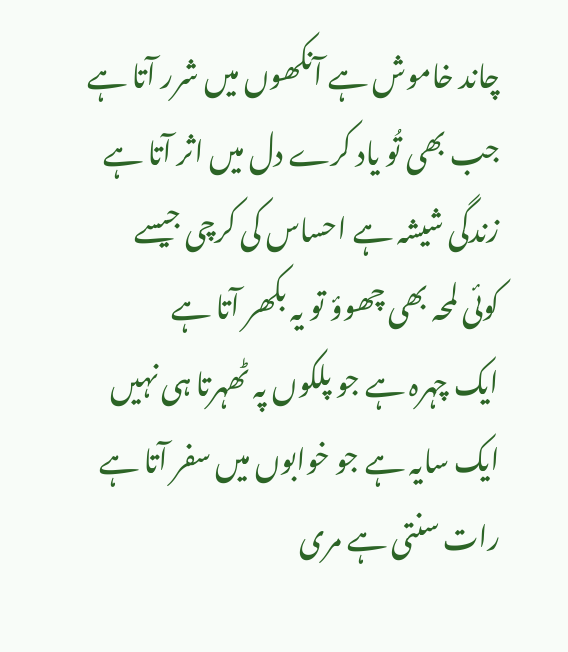چاند خاموش ہے آنکھوں میں شرر آتا ہے
جب بھی تُو یاد کرے دل میں اثر آتا ہے
زندگی شیشہ ہے احساس کی کرچی جیسے
کوئی لمحہ بھی چھوؤ تو یہ بکھر آتا ہے
ایک چہرہ ہے جو پلکوں پہ ٹھہرتا ہی نہیں
ایک سایہ ہے جو خوابوں میں سفر آتا ہے
رات سنتی ہے مری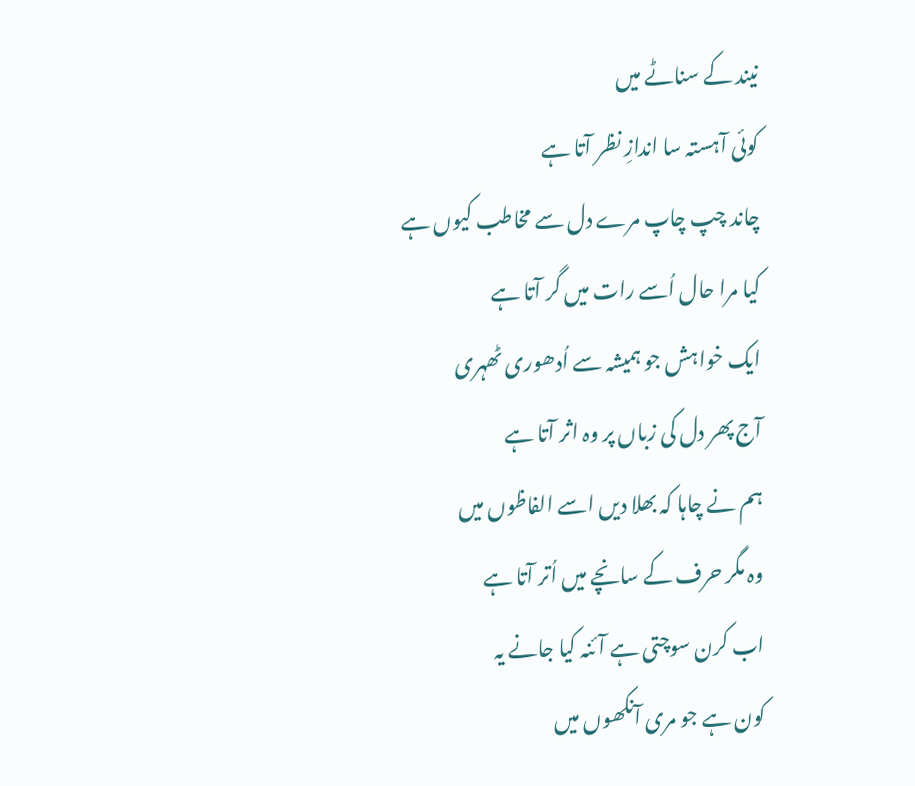نیند کے سناٹے میں
کوئی آہستہ سا اندازِ نظر آتا ہے
چاند چپ چاپ مرے دل سے مخاطب کیوں ہے
کیا مرا حال اُسے رات میں گر آتا ہے
ایک خواہش جو ہمیشہ سے اُدھوری ٹھہری
آج پھر دل کی زباں پر وہ اثر آتا ہے
ہم نے چاہا کہ بھلا دیں اسے الفاظوں میں
وہ مگر حرف کے سانچے میں اُتر آتا ہے
اب کرن سوچتی ہے آئنہ کیا جانے یہ
کون ہے جو مری آنکھوں میں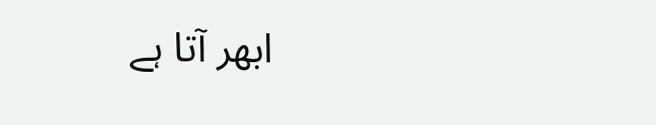ابھر آتا ہے